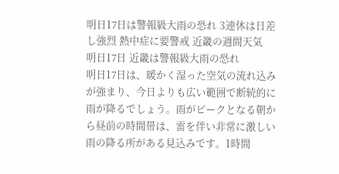明日17日は警報級大雨の恐れ 3連休は日差し強烈 熱中症に要警戒 近畿の週間天気
明日17日 近畿は警報級大雨の恐れ
明日17日は、暖かく湿った空気の流れ込みが強まり、今日よりも広い範囲で断続的に雨が降るでしょう。雨がピークとなる朝から昼前の時間帯は、雷を伴い非常に激しい雨の降る所がある見込みです。1時間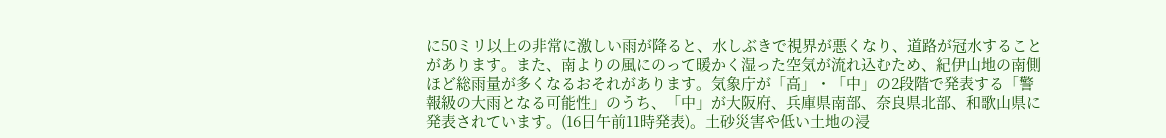に50ミリ以上の非常に激しい雨が降ると、水しぶきで視界が悪くなり、道路が冠水することがあります。また、南よりの風にのって暖かく湿った空気が流れ込むため、紀伊山地の南側ほど総雨量が多くなるおそれがあります。気象庁が「高」・「中」の2段階で発表する「警報級の大雨となる可能性」のうち、「中」が大阪府、兵庫県南部、奈良県北部、和歌山県に発表されています。(16日午前11時発表)。土砂災害や低い土地の浸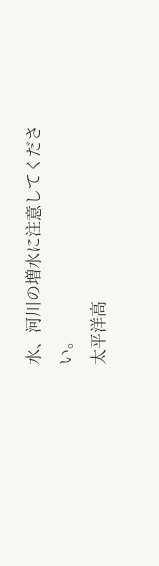水、河川の増水に注意してください。
太平洋高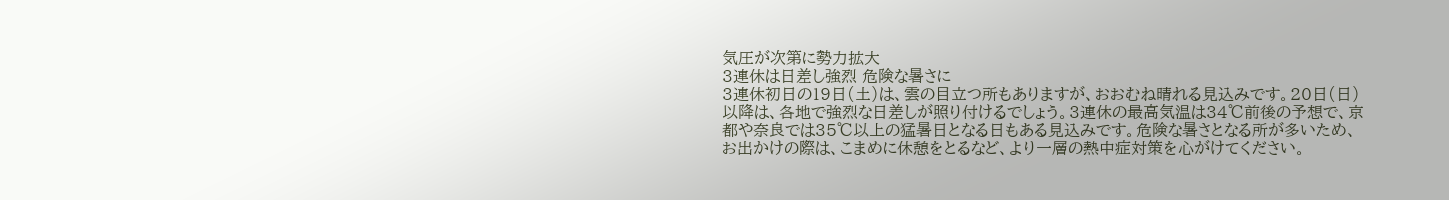気圧が次第に勢力拡大
3連休は日差し強烈 危険な暑さに
3連休初日の19日(土)は、雲の目立つ所もありますが、おおむね晴れる見込みです。20日(日)以降は、各地で強烈な日差しが照り付けるでしょう。3連休の最高気温は34℃前後の予想で、京都や奈良では35℃以上の猛暑日となる日もある見込みです。危険な暑さとなる所が多いため、お出かけの際は、こまめに休憩をとるなど、より一層の熱中症対策を心がけてください。